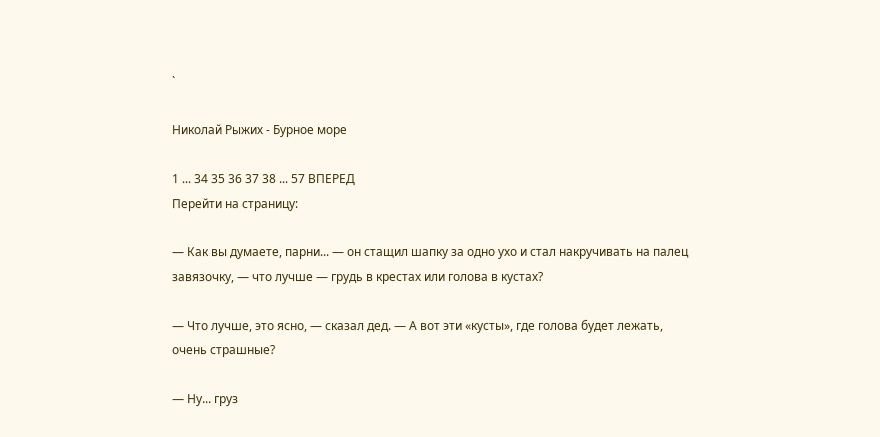`

Николай Рыжих - Бурное море

1 ... 34 35 36 37 38 ... 57 ВПЕРЕД
Перейти на страницу:

— Как вы думаете, парни... — он стащил шапку за одно ухо и стал накручивать на палец завязочку, — что лучше — грудь в крестах или голова в кустах?

— Что лучше, это ясно, — сказал дед. — А вот эти «кусты», где голова будет лежать, очень страшные?

— Ну... груз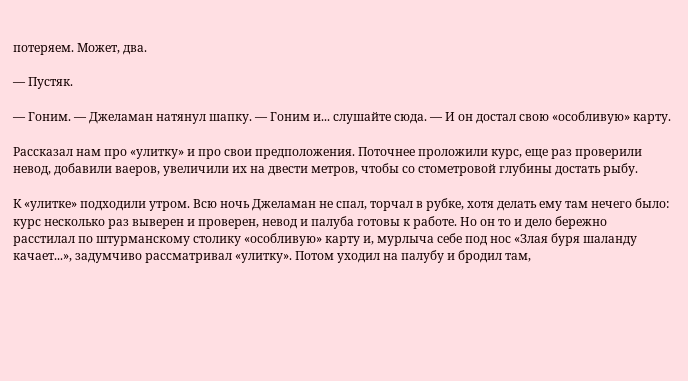потеряем. Может, два.

— Пустяк.

— Гоним. — Джеламан натянул шапку. — Гоним и... слушайте сюда. — И он достал свою «особливую» карту.

Рассказал нам про «улитку» и про свои предположения. Поточнее проложили курс, еще раз проверили невод, добавили ваеров, увеличили их на двести метров, чтобы со стометровой глубины достать рыбу.

К «улитке» подходили утром. Всю ночь Джеламан не спал, торчал в рубке, хотя делать ему там нечего было: курс несколько раз выверен и проверен, невод и палуба готовы к работе. Но он то и дело бережно расстилал по штурманскому столику «особливую» карту и, мурлыча себе под нос «Злая буря шаланду качает...», задумчиво рассматривал «улитку». Потом уходил на палубу и бродил там,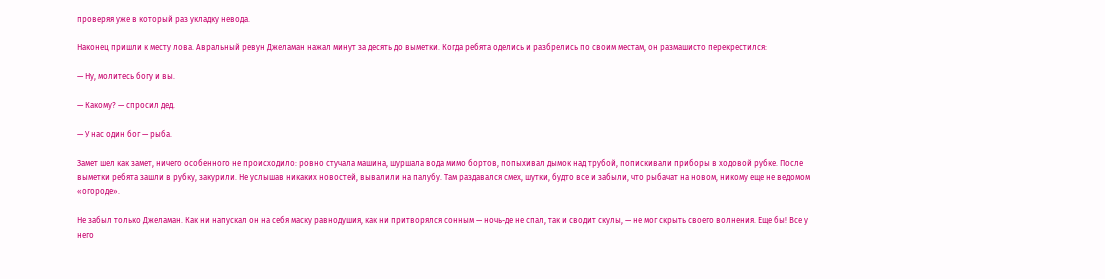проверяя уже в который раз укладку невода.

Наконец пришли к месту лова. Авральный ревун Джеламан нажал минут за десять до выметки. Когда ребята оделись и разбрелись по своим местам, он размашисто перекрестился:

— Ну, молитесь богу и вы.

— Какому? — спросил дед.

— У нас один бог — рыба.

Замет шел как замет, ничего особенного не происходило: ровно стучала машина, шуршала вода мимо бортов, попыхивал дымок над трубой, попискивали приборы в ходовой рубке. После выметки ребята зашли в рубку, закурили. Не услышав никаких новостей, вывалили на палубу. Там раздавался смех, шутки, будто все и забыли, что рыбачат на новом, никому еще не ведомом «огороде».

Не забыл только Джеламан. Как ни напускал он на себя маску равнодушия, как ни притворялся сонным — ночь-де не спал, так и сводит скулы, — не мог скрыть своего волнения. Еще бы! Все у него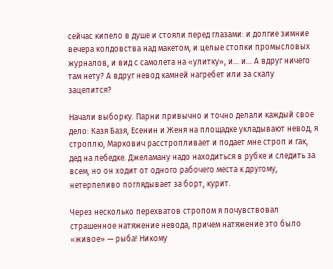сейчас кипело в душе и стояли перед глазами: и долгие зимние вечера колдовства над макетом, и целые стопки промысловых журналов, и вид с самолета на «улитку», и... и... А вдруг ничего там нету? А вдруг невод камней нагребет или за скалу зацепится?

Начали выборку. Парни привычно и точно делали каждый свое дело: Казя Базя, Есенин и Женя на площадке укладывают невод, я строплю, Маркович расстропливает и подает мне строп и гак, дед на лебедке. Джеламану надо находиться в рубке и следить за всем, но он ходит от одного рабочего места к другому, нетерпеливо поглядывает за борт, курит.

Через несколько перехватов стропом я почувствовал страшенное натяжение невода, причем натяжение это было «живое» — рыба! Никому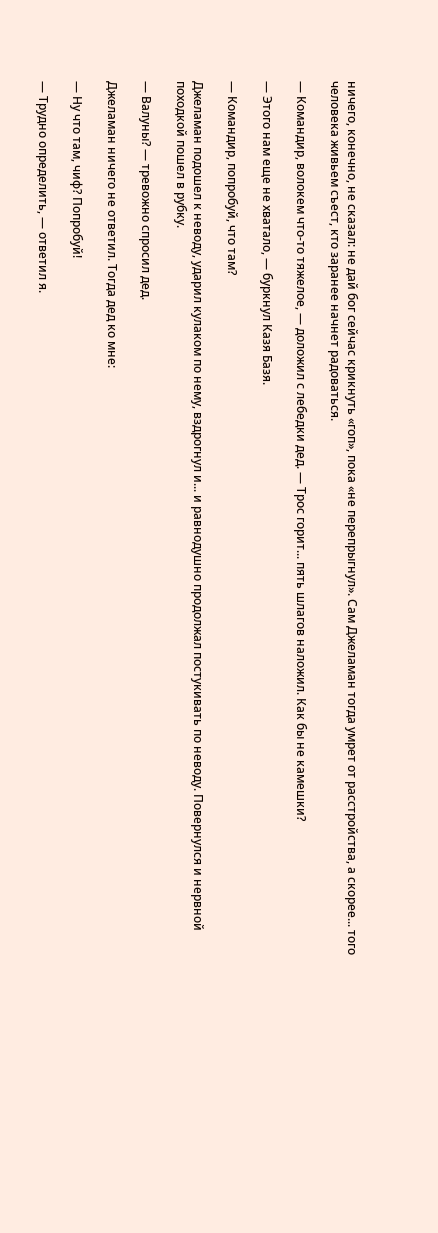ничего, конечно, не сказал: не дай бог сейчас крикнуть «гоп», пока «не перепрыгнул». Сам Джеламан тогда умрет от расстройства, а скорее... того человека живьем съест, кто заранее начнет радоваться.

— Командир, волокем что-то тяжелое, — доложил с лебедки дед. — Трос горит... пять шлагов наложил. Как бы не камешки?

— Этого нам еще не хватало, — буркнул Казя Базя.

— Командир, попробуй, что там?

Джеламан подошел к неводу, ударил кулаком по нему, вздрогнул и... и равнодушно продолжал постукивать по неводу. Повернулся и нервной походкой пошел в рубку.

— Валуны? — тревожно спросил дед.

Джеламан ничего не ответил. Тогда дед ко мне:

— Ну что там, чиф? Попробуй!

— Трудно определить, — ответил я.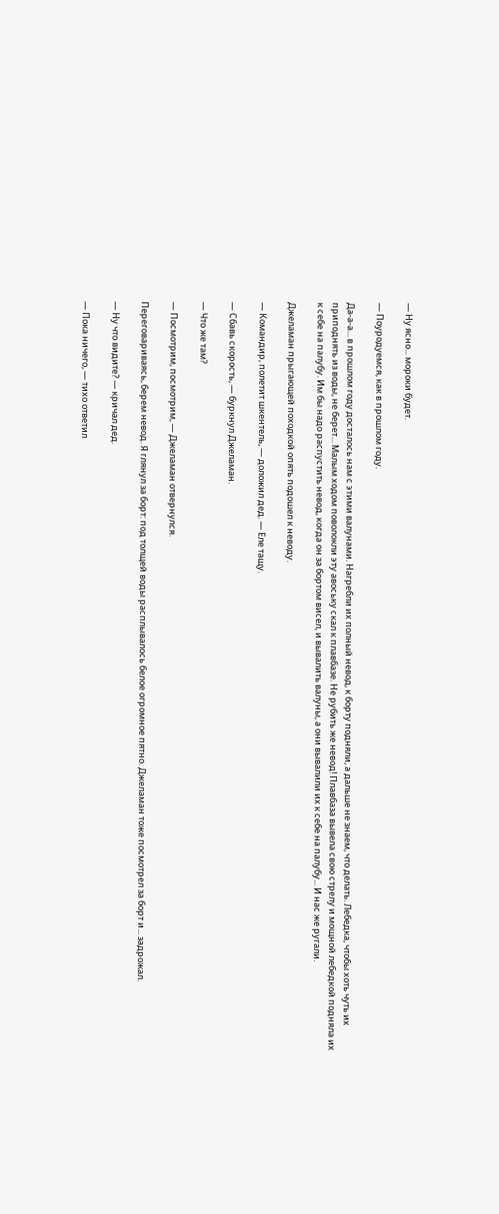— Ну ясно... мороки будет.

— Поуродуемся, как в прошлом году.

Да-а-а... в прошлом году досталось нам с этими валунами. Нагребли их полный невод, к борту подняли, а дальше не знаем, что делать. Лебедка, чтобы хоть чуть их приподнять из воды, не берет... Малым ходом поволокли эту авоську скал к плавбазе. Не рубить же невод! Плавбаза вывела свою стрелу и мощной лебедкой подняла их к себе на палубу. Им бы надо распустить невод, когда он за бортом висел, и вывалить валуны, а они вывалили их к себе на палубу... И нас же ругали.

Джеламан прыгающей походкой опять подошел к неводу.

— Командир, полетит шкентель, — доложил дед. — Еле тащу.

— Сбавь скорость, — буркнул Джеламан.

— Что же там?

— Посмотрим, посмотрим, — Джеламан отвернулся.

Переговариваясь, берем невод. Я глянул за борт: под толщей воды расплывалось белое огромное пятно. Джеламан тоже посмотрел за борт и... задрожал.

— Ну что видите? — кричал дед.

— Пока ничего, — тихо ответил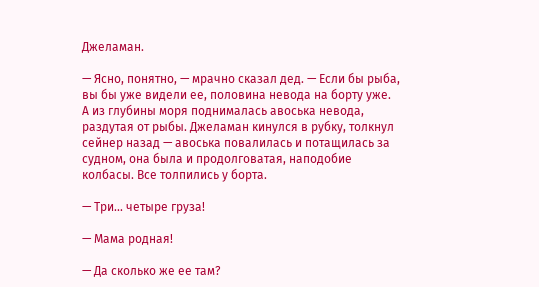Джеламан.

— Ясно, понятно, — мрачно сказал дед. — Если бы рыба, вы бы уже видели ее, половина невода на борту уже. А из глубины моря поднималась авоська невода, раздутая от рыбы. Джеламан кинулся в рубку, толкнул сейнер назад — авоська повалилась и потащилась за судном, она была и продолговатая, наподобие колбасы. Все толпились у борта.

— Три... четыре груза!

— Мама родная!

— Да сколько же ее там?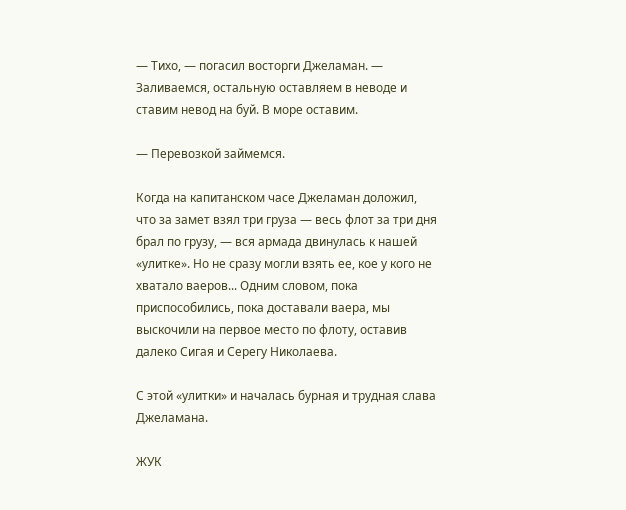— Тихо, — погасил восторги Джеламан. — Заливаемся, остальную оставляем в неводе и ставим невод на буй. В море оставим.

— Перевозкой займемся.

Когда на капитанском часе Джеламан доложил, что за замет взял три груза — весь флот за три дня брал по грузу, — вся армада двинулась к нашей «улитке». Но не сразу могли взять ее, кое у кого не хватало ваеров... Одним словом, пока приспособились, пока доставали ваера, мы выскочили на первое место по флоту, оставив далеко Сигая и Серегу Николаева.

С этой «улитки» и началась бурная и трудная слава Джеламана.

ЖУК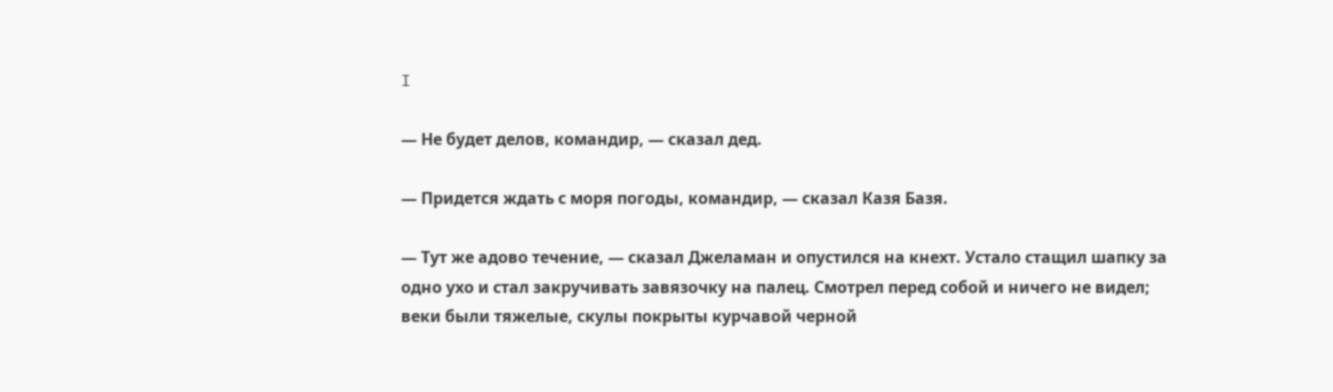I

— Не будет делов, командир, — сказал дед.

— Придется ждать с моря погоды, командир, — сказал Казя Базя.

— Тут же адово течение, — сказал Джеламан и опустился на кнехт. Устало стащил шапку за одно ухо и стал закручивать завязочку на палец. Смотрел перед собой и ничего не видел; веки были тяжелые, скулы покрыты курчавой черной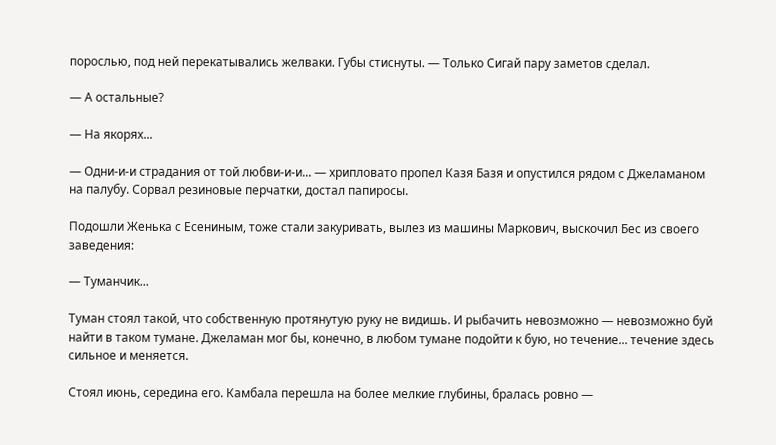порослью, под ней перекатывались желваки. Губы стиснуты. — Только Сигай пару заметов сделал.

— А остальные?

— На якорях...

— Одни-и-и страдания от той любви-и-и... — хрипловато пропел Казя Базя и опустился рядом с Джеламаном на палубу. Сорвал резиновые перчатки, достал папиросы.

Подошли Женька с Есениным, тоже стали закуривать, вылез из машины Маркович, выскочил Бес из своего заведения:

— Туманчик...

Туман стоял такой, что собственную протянутую руку не видишь. И рыбачить невозможно — невозможно буй найти в таком тумане. Джеламан мог бы, конечно, в любом тумане подойти к бую, но течение... течение здесь сильное и меняется.

Стоял июнь, середина его. Камбала перешла на более мелкие глубины, бралась ровно —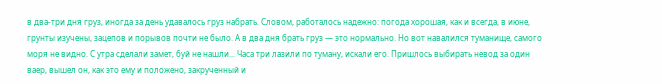в два-три дня груз, иногда за день удавалось груз набрать. Словом, работалось надежно: погода хорошая, как и всегда, в июне, грунты изучены, зацепов и порывов почти не было. А в два дня брать груз — это нормально. Но вот навалился туманище, самого моря не видно. С утра сделали замет, буй не нашли... Часа три лазили по туману, искали его. Пришлось выбирать невод за один ваер, вышел он, как это ему и положено, закрученный и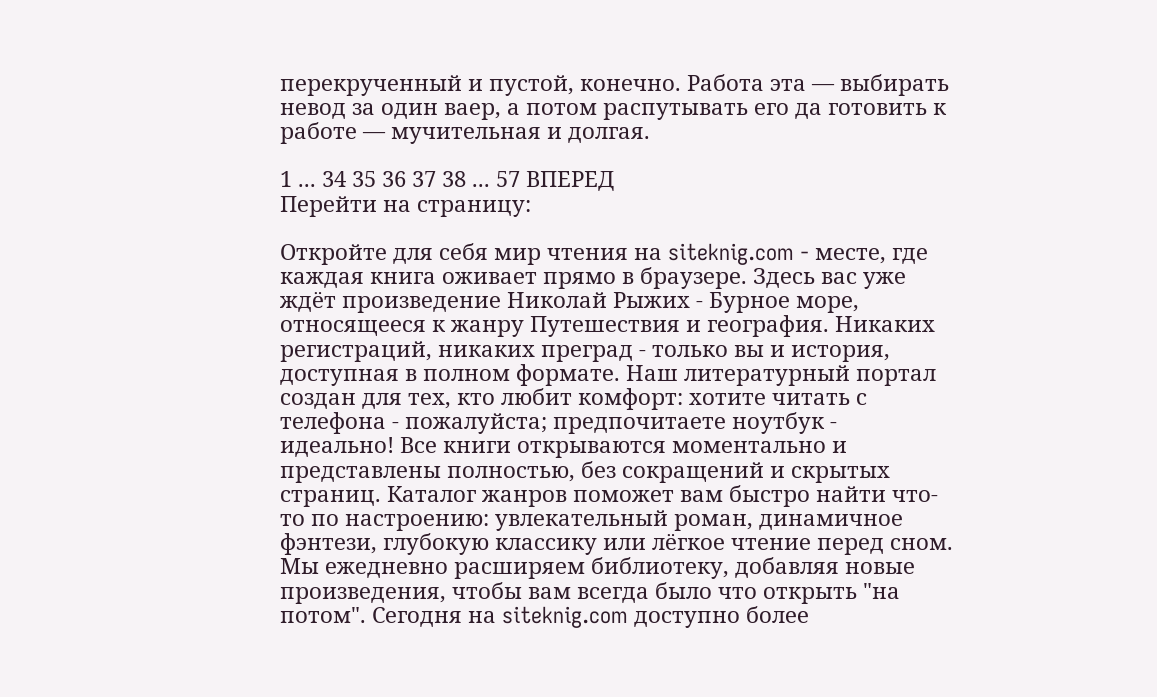перекрученный и пустой, конечно. Работа эта — выбирать невод за один ваер, а потом распутывать его да готовить к работе — мучительная и долгая.

1 ... 34 35 36 37 38 ... 57 ВПЕРЕД
Перейти на страницу:

Откройте для себя мир чтения на siteknig.com - месте, где каждая книга оживает прямо в браузере. Здесь вас уже ждёт произведение Николай Рыжих - Бурное море, относящееся к жанру Путешествия и география. Никаких регистраций, никаких преград - только вы и история, доступная в полном формате. Наш литературный портал создан для тех, кто любит комфорт: хотите читать с телефона - пожалуйста; предпочитаете ноутбук - идеально! Все книги открываются моментально и представлены полностью, без сокращений и скрытых страниц. Каталог жанров поможет вам быстро найти что-то по настроению: увлекательный роман, динамичное фэнтези, глубокую классику или лёгкое чтение перед сном. Мы ежедневно расширяем библиотеку, добавляя новые произведения, чтобы вам всегда было что открыть "на потом". Сегодня на siteknig.com доступно более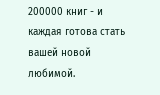200000 книг - и каждая готова стать вашей новой любимой.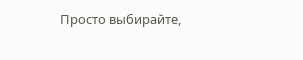Просто выбирайте,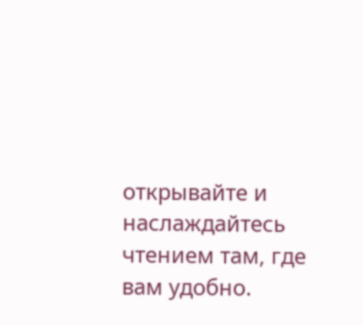открывайте и наслаждайтесь чтением там, где вам удобно.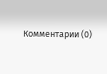Комментарии (0)